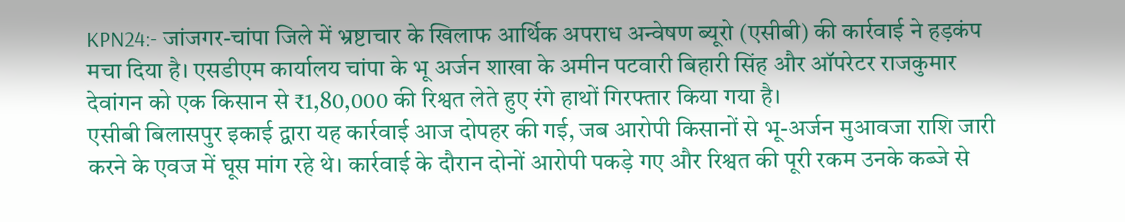KPN24:- जांजगर-चांपा जिले में भ्रष्टाचार के खिलाफ आर्थिक अपराध अन्वेषण ब्यूरो (एसीबी) की कार्रवाई ने हड़कंप मचा दिया है। एसडीएम कार्यालय चांपा के भू अर्जन शाखा के अमीन पटवारी बिहारी सिंह और ऑपरेटर राजकुमार देवांगन को एक किसान से ₹1,80,000 की रिश्वत लेते हुए रंगे हाथों गिरफ्तार किया गया है।
एसीबी बिलासपुर इकाई द्वारा यह कार्रवाई आज दोपहर की गई, जब आरोपी किसानों से भू-अर्जन मुआवजा राशि जारी करने के एवज में घूस मांग रहे थे। कार्रवाई के दौरान दोनों आरोपी पकड़े गए और रिश्वत की पूरी रकम उनके कब्जे से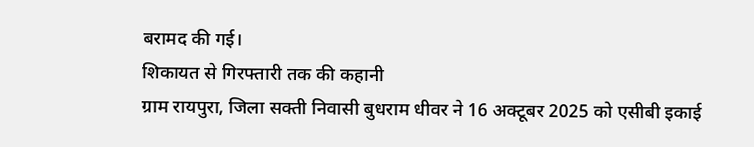बरामद की गई।
शिकायत से गिरफ्तारी तक की कहानी
ग्राम रायपुरा, जिला सक्ती निवासी बुधराम धीवर ने 16 अक्टूबर 2025 को एसीबी इकाई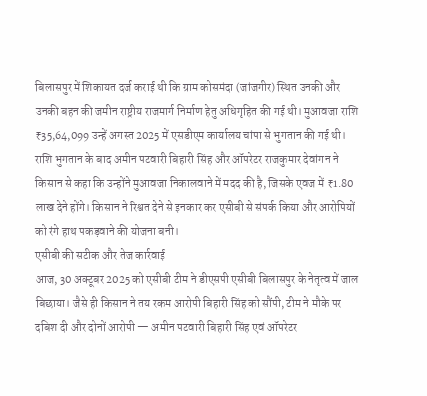बिलासपुर में शिकायत दर्ज कराई थी कि ग्राम कोसमंदा (जांजगीर) स्थित उनकी और उनकी बहन की जमीन राष्ट्रीय राजमार्ग निर्माण हेतु अधिगृहित की गई थी। मुआवजा राशि ₹35,64,099 उन्हें अगस्त 2025 में एसडीएम कार्यालय चांपा से भुगतान की गई थी।
राशि भुगतान के बाद अमीन पटवारी बिहारी सिंह और ऑपरेटर राजकुमार देवांगन ने किसान से कहा कि उन्होंने मुआवजा निकालवाने में मदद की है, जिसके एवज में ₹1.80 लाख देने होंगे। किसान ने रिश्वत देने से इनकार कर एसीबी से संपर्क किया और आरोपियों को रंगे हाथ पकड़वाने की योजना बनी।
एसीबी की सटीक और तेज कार्रवाई
आज, 30 अक्टूबर 2025 को एसीबी टीम ने डीएसपी एसीबी बिलासपुर के नेतृत्व में जाल बिछाया। जैसे ही किसान ने तय रकम आरोपी बिहारी सिंह को सौंपी, टीम ने मौके पर दबिश दी और दोनों आरोपी — अमीन पटवारी बिहारी सिंह एवं ऑपरेटर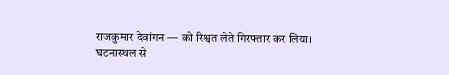राजकुमार देवांगन — को रिश्वत लेते गिरफ्तार कर लिया।
घटनास्थल से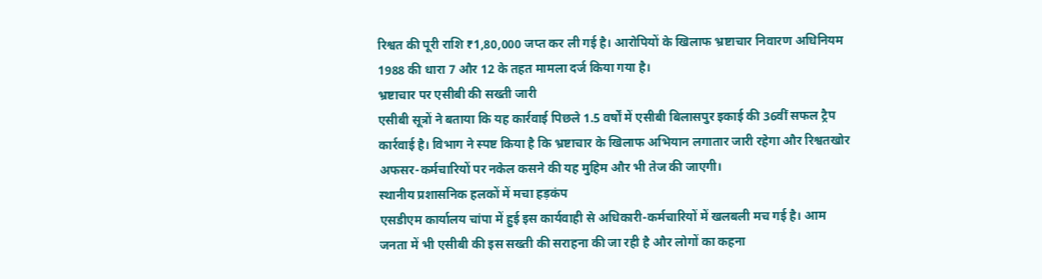रिश्वत की पूरी राशि ₹1,80,000 जप्त कर ली गई है। आरोपियों के खिलाफ भ्रष्टाचार निवारण अधिनियम 1988 की धारा 7 और 12 के तहत मामला दर्ज किया गया है।
भ्रष्टाचार पर एसीबी की सख्ती जारी
एसीबी सूत्रों ने बताया कि यह कार्रवाई पिछले 1.5 वर्षों में एसीबी बिलासपुर इकाई की 36वीं सफल ट्रैप कार्रवाई है। विभाग ने स्पष्ट किया है कि भ्रष्टाचार के खिलाफ अभियान लगातार जारी रहेगा और रिश्वतखोर अफसर-कर्मचारियों पर नकेल कसने की यह मुहिम और भी तेज की जाएगी।
स्थानीय प्रशासनिक हलकों में मचा हड़कंप
एसडीएम कार्यालय चांपा में हुई इस कार्यवाही से अधिकारी-कर्मचारियों में खलबली मच गई है। आम जनता में भी एसीबी की इस सख्ती की सराहना की जा रही है और लोगों का कहना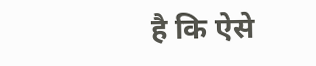है कि ऐसे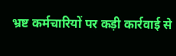भ्रष्ट कर्मचारियों पर कड़ी कार्रवाई से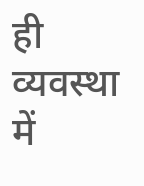ही व्यवस्था में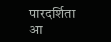पारदर्शिता आ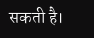सकती है।